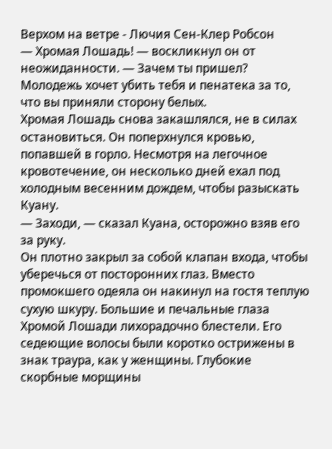Верхом на ветре - Лючия Сен-Клер Робсон
— Хромая Лошадь! — воскликнул он от неожиданности. — Зачем ты пришел? Молодежь хочет убить тебя и пенатека за то, что вы приняли сторону белых.
Хромая Лошадь снова закашлялся, не в силах остановиться. Он поперхнулся кровью, попавшей в горло. Несмотря на легочное кровотечение, он несколько дней ехал под холодным весенним дождем, чтобы разыскать Куану.
— Заходи, — сказал Куана, осторожно взяв его за руку.
Он плотно закрыл за собой клапан входа, чтобы уберечься от посторонних глаз. Вместо промокшего одеяла он накинул на гостя теплую сухую шкуру. Большие и печальные глаза Хромой Лошади лихорадочно блестели. Его седеющие волосы были коротко острижены в знак траура, как у женщины. Глубокие скорбные морщины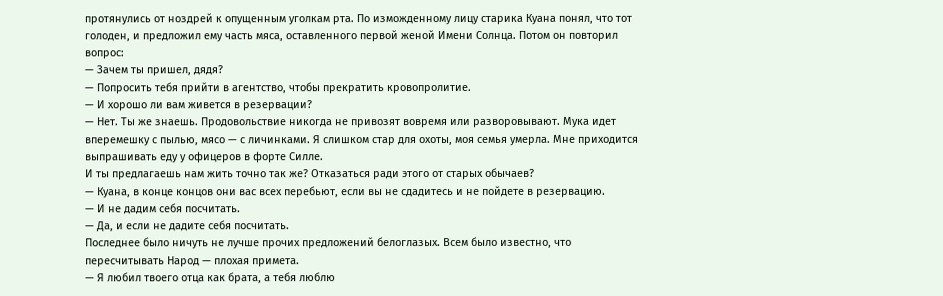протянулись от ноздрей к опущенным уголкам рта. По изможденному лицу старика Куана понял, что тот голоден, и предложил ему часть мяса, оставленного первой женой Имени Солнца. Потом он повторил вопрос:
— Зачем ты пришел, дядя?
— Попросить тебя прийти в агентство, чтобы прекратить кровопролитие.
— И хорошо ли вам живется в резервации?
— Нет. Ты же знаешь. Продовольствие никогда не привозят вовремя или разворовывают. Мука идет вперемешку с пылью, мясо — с личинками. Я слишком стар для охоты, моя семья умерла. Мне приходится выпрашивать еду у офицеров в форте Силле.
И ты предлагаешь нам жить точно так же? Отказаться ради этого от старых обычаев?
— Куана, в конце концов они вас всех перебьют, если вы не сдадитесь и не пойдете в резервацию.
— И не дадим себя посчитать.
— Да, и если не дадите себя посчитать.
Последнее было ничуть не лучше прочих предложений белоглазых. Всем было известно, что пересчитывать Народ — плохая примета.
— Я любил твоего отца как брата, а тебя люблю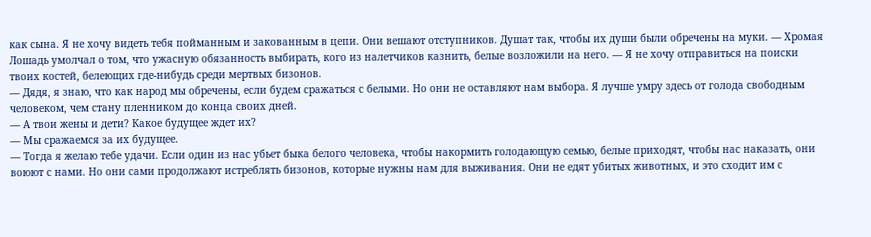как сына. Я не хочу видеть тебя пойманным и закованным в цепи. Они вешают отступников. Душат так, чтобы их души были обречены на муки. — Хромая Лошадь умолчал о том, что ужасную обязанность выбирать, кого из налетчиков казнить, белые возложили на него. — Я не хочу отправиться на поиски твоих костей, белеющих где-нибудь среди мертвых бизонов.
— Дядя, я знаю, что как народ мы обречены, если будем сражаться с белыми. Но они не оставляют нам выбора. Я лучше умру здесь от голода свободным человеком, чем стану пленником до конца своих дней.
— А твои жены и дети? Какое будущее ждет их?
— Мы сражаемся за их будущее.
— Тогда я желаю тебе удачи. Если один из нас убьет быка белого человека, чтобы накормить голодающую семью, белые приходят, чтобы нас наказать, они воюют с нами. Но они сами продолжают истреблять бизонов, которые нужны нам для выживания. Они не едят убитых животных, и это сходит им с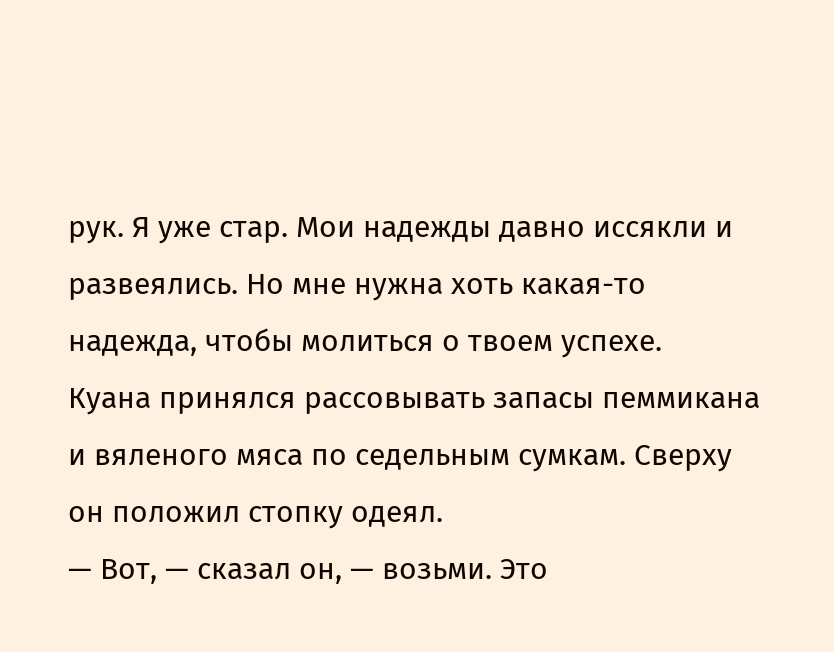рук. Я уже стар. Мои надежды давно иссякли и развеялись. Но мне нужна хоть какая-то надежда, чтобы молиться о твоем успехе.
Куана принялся рассовывать запасы пеммикана и вяленого мяса по седельным сумкам. Сверху он положил стопку одеял.
— Вот, — сказал он, — возьми. Это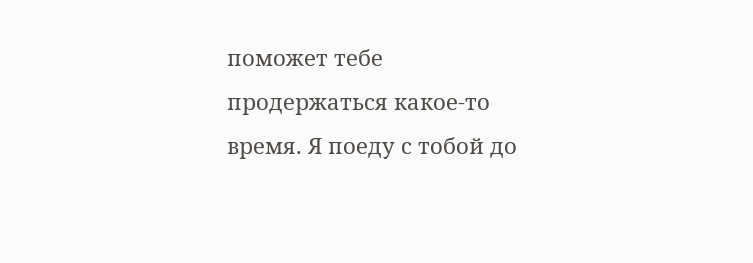поможет тебе продержаться какое-то время. Я поеду с тобой до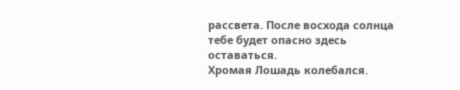рассвета. После восхода солнца тебе будет опасно здесь оставаться.
Хромая Лошадь колебался.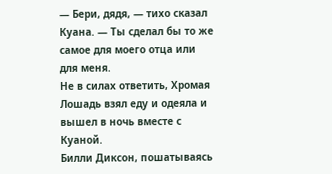— Бери, дядя, — тихо сказал Куана. — Ты сделал бы то же самое для моего отца или для меня.
Не в силах ответить, Хромая Лошадь взял еду и одеяла и вышел в ночь вместе с Куаной.
Билли Диксон, пошатываясь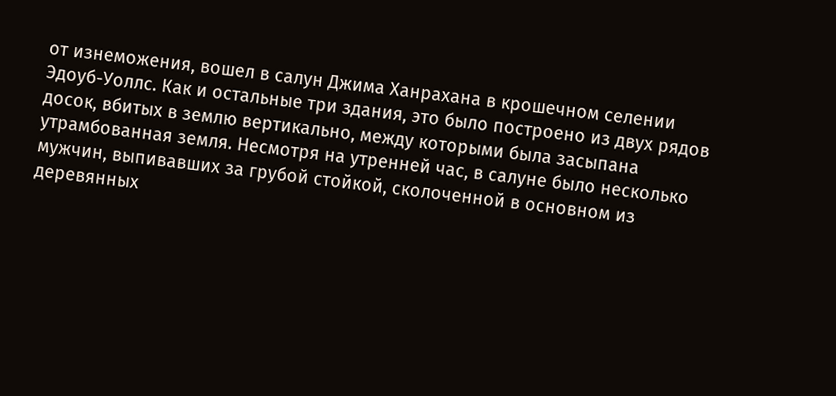от изнеможения, вошел в салун Джима Ханрахана в крошечном селении Эдоуб-Уоллс. Как и остальные три здания, это было построено из двух рядов досок, вбитых в землю вертикально, между которыми была засыпана утрамбованная земля. Несмотря на утренней час, в салуне было несколько мужчин, выпивавших за грубой стойкой, сколоченной в основном из деревянных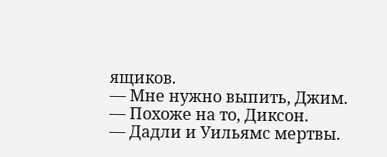ящиков.
— Мне нужно выпить, Джим.
— Похоже на то, Диксон.
— Дадли и Уильямс мертвы.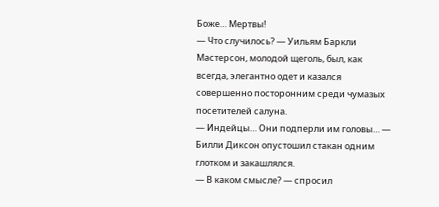Боже… Мертвы!
— Что случилось? — Уильям Баркли Мастерсон, молодой щеголь, был, как всегда, элегантно одет и казался совершенно посторонним среди чумазых посетителей салуна.
— Индейцы… Они подперли им головы… — Билли Диксон опустошил стакан одним глотком и закашлялся.
— В каком смысле? — спросил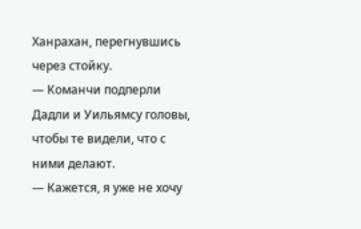Ханрахан, перегнувшись через стойку.
— Команчи подперли Дадли и Уильямсу головы, чтобы те видели, что с ними делают.
— Кажется, я уже не хочу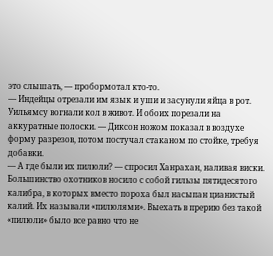это слышать, — пробормотал кто-то.
— Индейцы отрезали им язык и уши и засунули яйца в рот. Уильямсу вогнали кол в живот. И обоих порезали на аккуратные полоски. — Диксон ножом показал в воздухе форму разрезов, потом постучал стаканом по стойке, требуя добавки.
— А где были их пилюли? — спросил Ханрахан, наливая виски.
Большинство охотников носило с собой гильзы пятидесятого калибра, в которых вместо пороха был насыпан цианистый калий. Их называли «пилюлями». Выехать в прерию без такой «пилюли» было все равно что не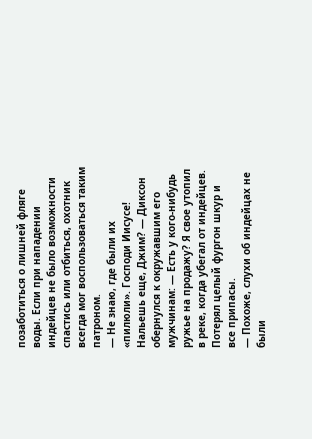позаботиться о лишней фляге воды. Если при нападении индейцев не было возможности спастись или отбиться, охотник всегда мог воспользоваться таким патроном.
— Не знаю, где были их «пилюли». Господи Иисусе! Нальешь еще, Джим? — Диксон обернулся к окружавшим его мужчинам: — Есть у кого-нибудь ружье на продажу? Я свое утопил в реке, когда убегал от индейцев. Потерял целый фургон шкур и все припасы.
— Похоже, слухи об индейцах не были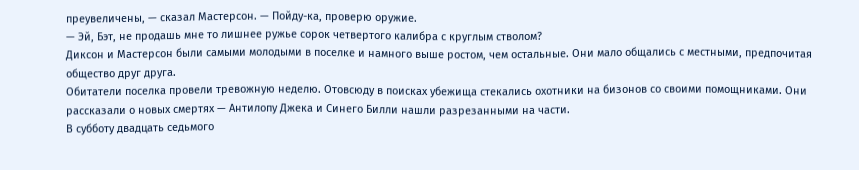преувеличены, — сказал Мастерсон. — Пойду-ка, проверю оружие.
— Эй, Бэт, не продашь мне то лишнее ружье сорок четвертого калибра с круглым стволом?
Диксон и Мастерсон были самыми молодыми в поселке и намного выше ростом, чем остальные. Они мало общались с местными, предпочитая общество друг друга.
Обитатели поселка провели тревожную неделю. Отовсюду в поисках убежища стекались охотники на бизонов со своими помощниками. Они рассказали о новых смертях — Антилопу Джека и Синего Билли нашли разрезанными на части.
В субботу двадцать седьмого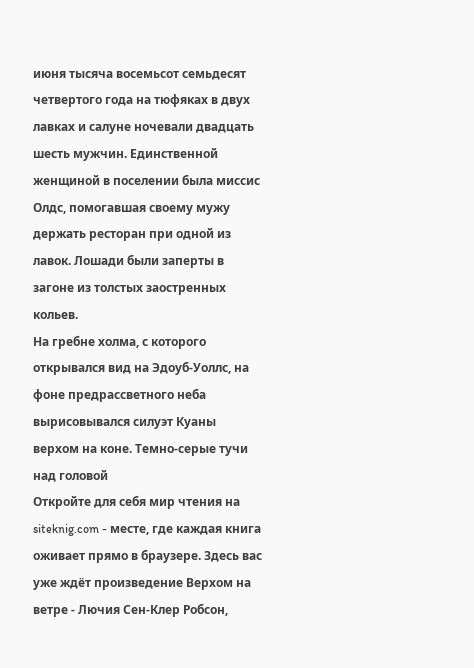июня тысяча восемьсот семьдесят четвертого года на тюфяках в двух лавках и салуне ночевали двадцать шесть мужчин. Единственной женщиной в поселении была миссис Олдс, помогавшая своему мужу держать ресторан при одной из лавок. Лошади были заперты в загоне из толстых заостренных кольев.
На гребне холма, с которого открывался вид на Эдоуб-Уоллс, на фоне предрассветного неба вырисовывался силуэт Куаны верхом на коне. Темно-серые тучи над головой
Откройте для себя мир чтения на siteknig.com - месте, где каждая книга оживает прямо в браузере. Здесь вас уже ждёт произведение Верхом на ветре - Лючия Сен-Клер Робсон,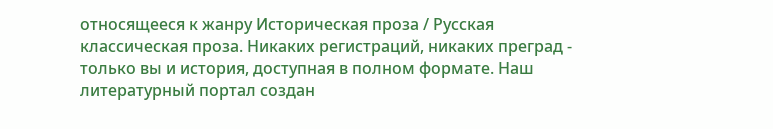относящееся к жанру Историческая проза / Русская классическая проза. Никаких регистраций, никаких преград - только вы и история, доступная в полном формате. Наш литературный портал создан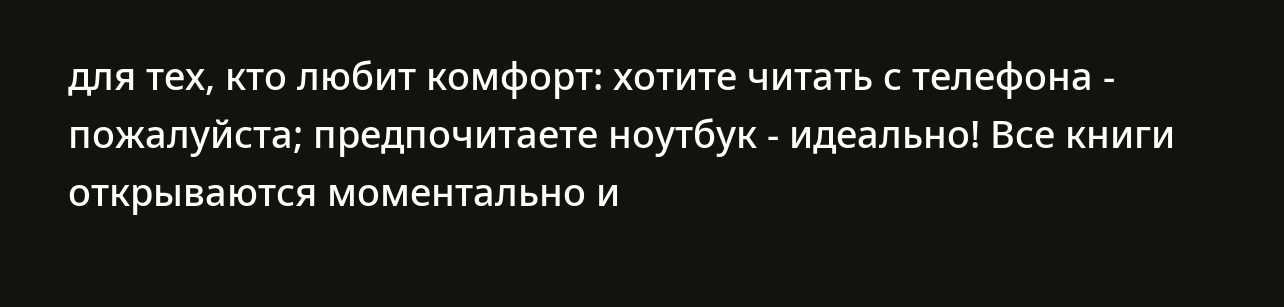для тех, кто любит комфорт: хотите читать с телефона - пожалуйста; предпочитаете ноутбук - идеально! Все книги открываются моментально и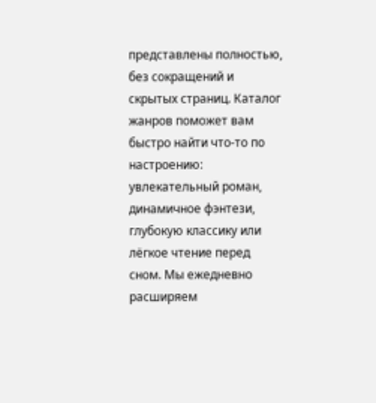представлены полностью, без сокращений и скрытых страниц. Каталог жанров поможет вам быстро найти что-то по настроению: увлекательный роман, динамичное фэнтези, глубокую классику или лёгкое чтение перед сном. Мы ежедневно расширяем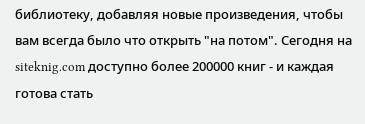библиотеку, добавляя новые произведения, чтобы вам всегда было что открыть "на потом". Сегодня на siteknig.com доступно более 200000 книг - и каждая готова стать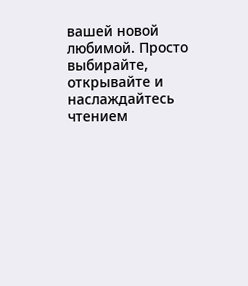вашей новой любимой. Просто выбирайте, открывайте и наслаждайтесь чтением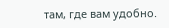там, где вам удобно.